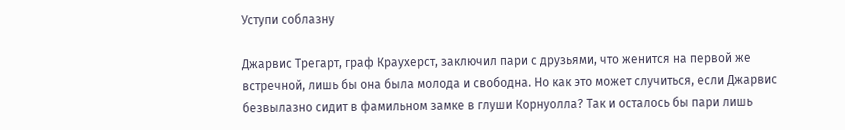Уступи соблазну

Джарвис Трегарт, граф Краухерст, заключил пари с друзьями, что женится на первой же встречной, лишь бы она была молода и свободна. Но как это может случиться, если Джарвис безвылазно сидит в фамильном замке в глуши Корнуолла? Так и осталось бы пари лишь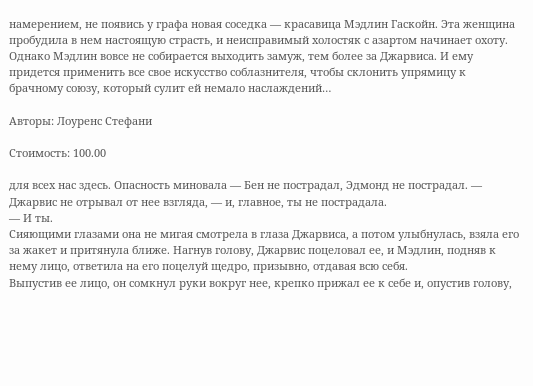намерением, не появись у графа новая соседка — красавица Мэдлин Гаскойн. Эта женщина пробудила в нем настоящую страсть, и неисправимый холостяк с азартом начинает охоту. Однако Мэдлин вовсе не собирается выходить замуж, тем более за Джарвиса. И ему придется применить все свое искусство соблазнителя, чтобы склонить упрямицу к брачному союзу, который сулит ей немало наслаждений…

Авторы: Лоуренс Стефани

Стоимость: 100.00

для всех нас здесь. Опасность миновала — Бен не пострадал, Эдмонд не пострадал. — Джарвис не отрывал от нее взгляда, — и, главное, ты не пострадала.
— И ты.
Сияющими глазами она не мигая смотрела в глаза Джарвиса, а потом улыбнулась, взяла его за жакет и притянула ближе. Нагнув голову, Джарвис поцеловал ее, и Мэдлин, подняв к нему лицо, ответила на его поцелуй щедро, призывно, отдавая всю себя.
Выпустив ее лицо, он сомкнул руки вокруг нее, крепко прижал ее к себе и, опустив голову,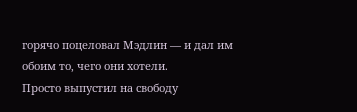горячо поцеловал Мэдлин — и дал им обоим то, чего они хотели.
Просто выпустил на свободу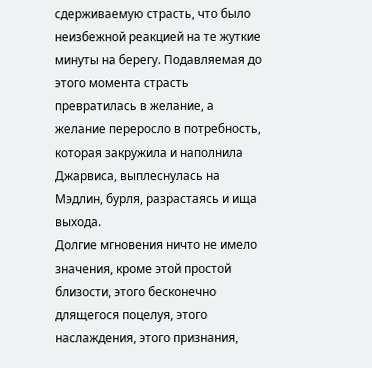сдерживаемую страсть, что было неизбежной реакцией на те жуткие минуты на берегу. Подавляемая до этого момента страсть превратилась в желание, а желание переросло в потребность, которая закружила и наполнила Джарвиса, выплеснулась на Мэдлин, бурля, разрастаясь и ища выхода.
Долгие мгновения ничто не имело значения, кроме этой простой близости, этого бесконечно длящегося поцелуя, этого наслаждения, этого признания,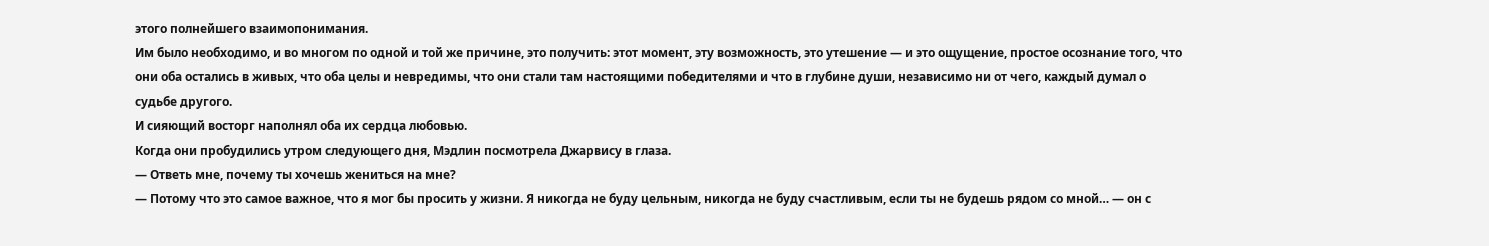этого полнейшего взаимопонимания.
Им было необходимо, и во многом по одной и той же причине, это получить: этот момент, эту возможность, это утешение — и это ощущение, простое осознание того, что они оба остались в живых, что оба целы и невредимы, что они стали там настоящими победителями и что в глубине души, независимо ни от чего, каждый думал о судьбе другого.
И сияющий восторг наполнял оба их сердца любовью.
Когда они пробудились утром следующего дня, Мэдлин посмотрела Джарвису в глаза.
— Ответь мне, почему ты хочешь жениться на мне?
— Потому что это самое важное, что я мог бы просить у жизни. Я никогда не буду цельным, никогда не буду счастливым, если ты не будешь рядом со мной… — он с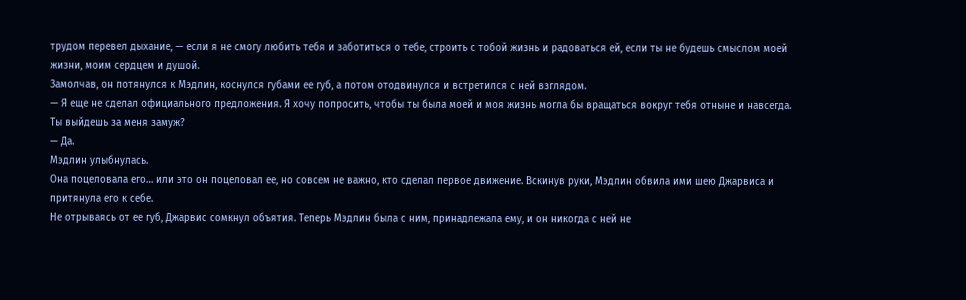трудом перевел дыхание, — если я не смогу любить тебя и заботиться о тебе, строить с тобой жизнь и радоваться ей, если ты не будешь смыслом моей жизни, моим сердцем и душой.
Замолчав, он потянулся к Мэдлин, коснулся губами ее губ, а потом отодвинулся и встретился с ней взглядом.
— Я еще не сделал официального предложения. Я хочу попросить, чтобы ты была моей и моя жизнь могла бы вращаться вокруг тебя отныне и навсегда. Ты выйдешь за меня замуж?
— Да.
Мэдлин улыбнулась.
Она поцеловала его… или это он поцеловал ее, но совсем не важно, кто сделал первое движение. Вскинув руки, Мэдлин обвила ими шею Джарвиса и притянула его к себе.
Не отрываясь от ее губ, Джарвис сомкнул объятия. Теперь Мэдлин была с ним, принадлежала ему, и он никогда с ней не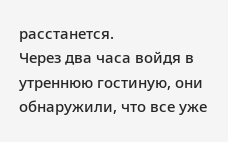расстанется.
Через два часа войдя в утреннюю гостиную, они обнаружили, что все уже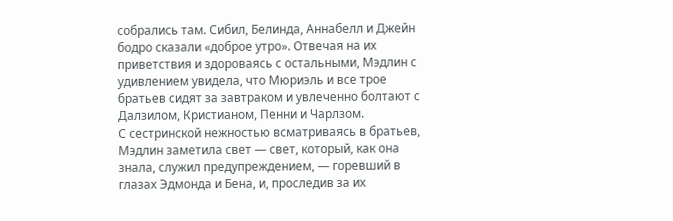собрались там. Сибил, Белинда, Аннабелл и Джейн бодро сказали «доброе утро». Отвечая на их приветствия и здороваясь с остальными, Мэдлин с удивлением увидела, что Мюриэль и все трое братьев сидят за завтраком и увлеченно болтают с Далзилом, Кристианом, Пенни и Чарлзом.
С сестринской нежностью всматриваясь в братьев, Мэдлин заметила свет — свет, который, как она знала, служил предупреждением, — горевший в глазах Эдмонда и Бена, и, проследив за их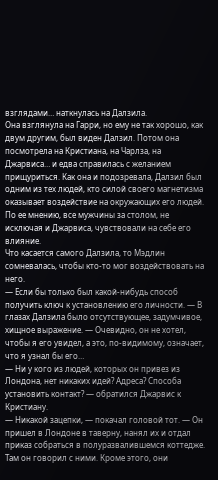взглядами… наткнулась на Далзила.
Она взглянула на Гарри, но ему не так хорошо, как двум другим, был виден Далзил. Потом она посмотрела на Кристиана, на Чарлза, на Джарвиса… и едва справилась с желанием прищуриться. Как она и подозревала, Далзил был одним из тех людей, кто силой своего магнетизма оказывает воздействие на окружающих его людей. По ее мнению, все мужчины за столом, не исключая и Джарвиса, чувствовали на себе его влияние.
Что касается самого Далзила, то Мэдлин сомневалась, чтобы кто-то мог воздействовать на него.
— Если бы только был какой-нибудь способ получить ключ к установлению его личности. — В глазах Далзила было отсутствующее, задумчивое, хищное выражение. — Очевидно, он не хотел, чтобы я его увидел, а это, по-видимому, означает, что я узнал бы его…
— Ни у кого из людей, которых он привез из Лондона, нет никаких идей? Адреса? Способа установить контакт? — обратился Джарвис к Кристиану.
— Никакой зацепки, — покачал головой тот. — Он пришел в Лондоне в таверну, нанял их и отдал приказ собраться в полуразвалившемся коттедже. Там он говорил с ними. Кроме этого, они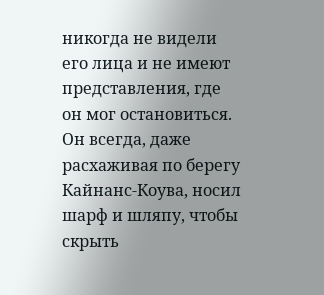никогда не видели его лица и не имеют представления, где он мог остановиться. Он всегда, даже расхаживая по берегу Кайнанс-Коува, носил шарф и шляпу, чтобы скрыть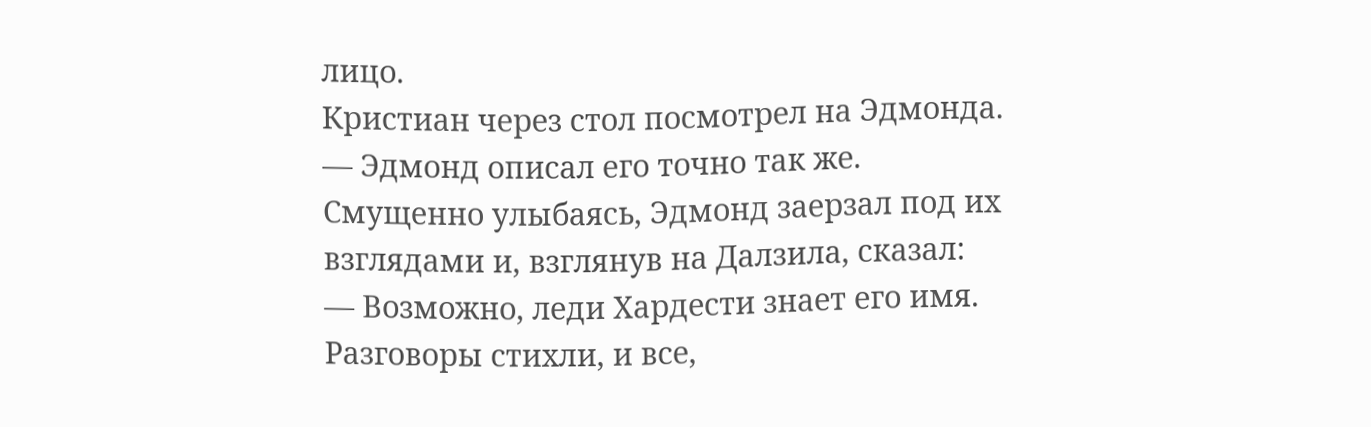лицо.
Кристиан через стол посмотрел на Эдмонда.
— Эдмонд описал его точно так же.
Смущенно улыбаясь, Эдмонд заерзал под их взглядами и, взглянув на Далзила, сказал:
— Возможно, леди Хардести знает его имя.
Разговоры стихли, и все,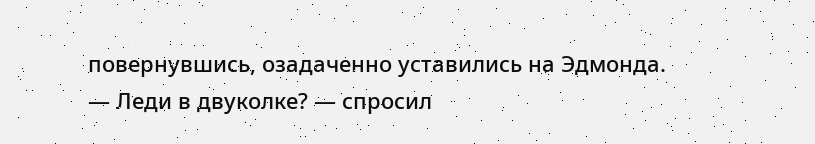повернувшись, озадаченно уставились на Эдмонда.
— Леди в двуколке? — спросил